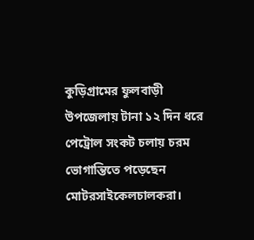কুড়িগ্রামের ফুলবাড়ী উপজেলায় টানা ১২ দিন ধরে পেট্রোল সংকট চলায় চরম ভোগান্তিতে পড়েছেন মোটরসাইকেলচালকরা।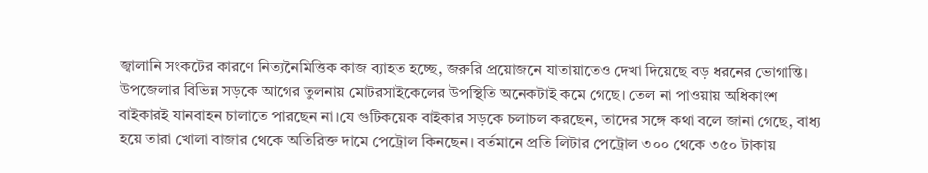জ্বালানি সংকটের কারণে নিত্যনৈমিত্তিক কাজ ব্যাহত হচ্ছে, জরুরি প্রয়োজনে যাতায়াতেও দেখা দিয়েছে বড় ধরনের ভোগান্তি। উপজেলার বিভিন্ন সড়কে আগের তুলনায় মোটরসাইকেলের উপস্থিতি অনেকটাই কমে গেছে। তেল না পাওয়ায় অধিকাংশ বাইকারই যানবাহন চালাতে পারছেন না।যে গুটিকয়েক বাইকার সড়কে চলাচল করছেন, তাদের সঙ্গে কথা বলে জানা গেছে, বাধ্য হয়ে তারা খোলা বাজার থেকে অতিরিক্ত দামে পেট্রোল কিনছেন। বর্তমানে প্রতি লিটার পেট্রোল ৩০০ থেকে ৩৫০ টাকায়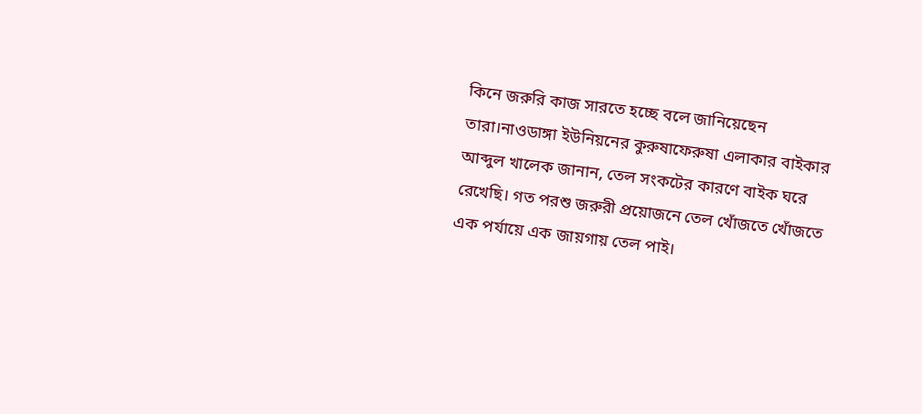কিনে জরুরি কাজ সারতে হচ্ছে বলে জানিয়েছেন তারা।নাওডাঙ্গা ইউনিয়নের কুরুষাফেরুষা এলাকার বাইকার আব্দুল খালেক জানান, তেল সংকটের কারণে বাইক ঘরে রেখেছি। গত পরশু জরুরী প্রয়োজনে তেল খোঁজতে খোঁজতে এক পর্যায়ে এক জায়গায় তেল পাই।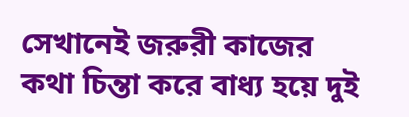সেখানেই জরুরী কাজের কথা চিন্তা করে বাধ্য হয়ে দুই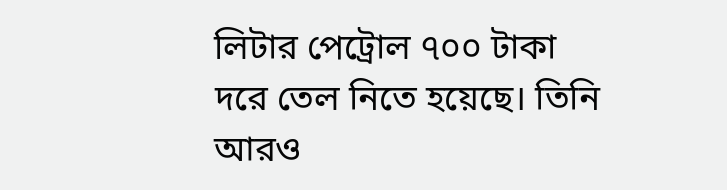লিটার পেট্রোল ৭০০ টাকা দরে তেল নিতে হয়েছে। তিনি আরও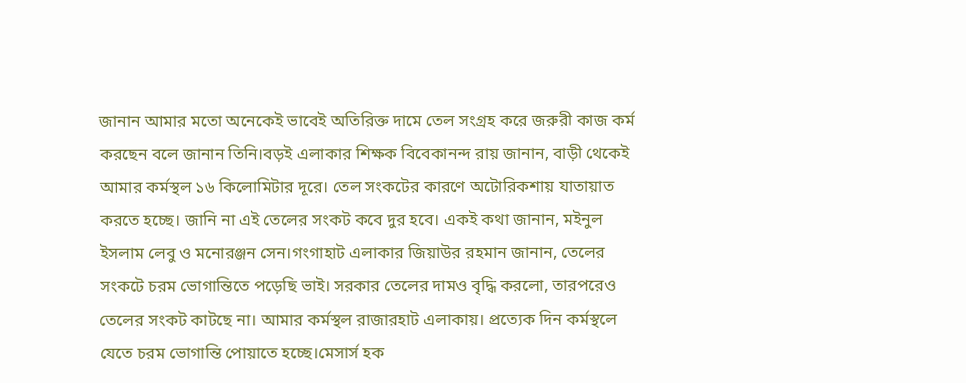জানান আমার মতো অনেকেই ভাবেই অতিরিক্ত দামে তেল সংগ্রহ করে জরুরী কাজ কর্ম করছেন বলে জানান তিনি।বড়ই এলাকার শিক্ষক বিবেকানন্দ রায় জানান, বাড়ী থেকেই আমার কর্মস্থল ১৬ কিলোমিটার দূরে। তেল সংকটের কারণে অটোরিকশায় যাতায়াত করতে হচ্ছে। জানি না এই তেলের সংকট কবে দুর হবে। একই কথা জানান, মইনুল ইসলাম লেবু ও মনোরঞ্জন সেন।গংগাহাট এলাকার জিয়াউর রহমান জানান, তেলের সংকটে চরম ভোগান্তিতে পড়েছি ভাই। সরকার তেলের দামও বৃদ্ধি করলো, তারপরেও তেলের সংকট কাটছে না। আমার কর্মস্থল রাজারহাট এলাকায়। প্রত্যেক দিন কর্মস্থলে যেতে চরম ভোগান্তি পোয়াতে হচ্ছে।মেসার্স হক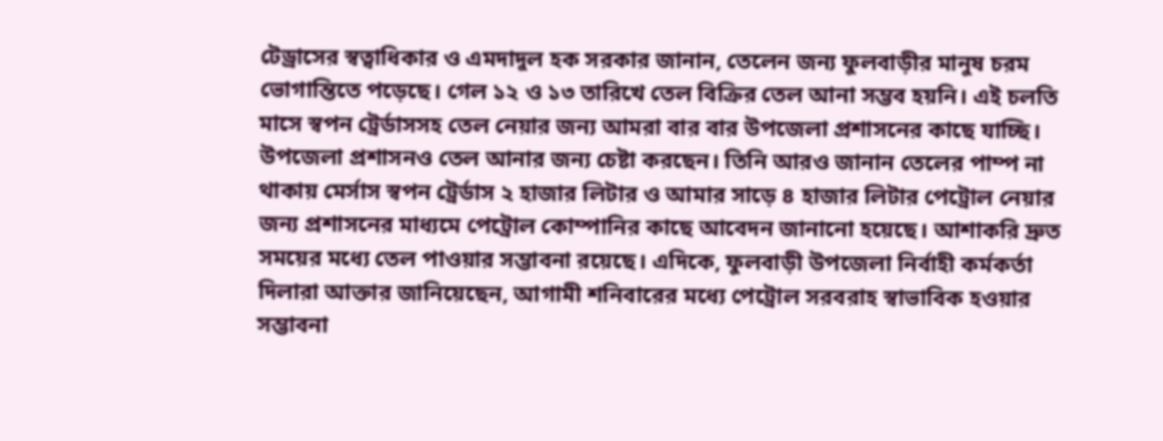টেড্রাসের স্বত্বাধিকার ও এমদাদুল হক সরকার জানান, তেলেন জন্য ফুলবাড়ীর মানুষ চরম ভোগান্তিতে পড়েছে। গেল ১২ ও ১৩ তারিখে তেল বিক্রির তেল আনা সম্ভব হয়নি। এই চলতি মাসে স্বপন ট্রের্ডাসসহ তেল নেয়ার জন্য আমরা বার বার উপজেলা প্রশাসনের কাছে যাচ্ছি। উপজেলা প্রশাসনও তেল আনার জন্য চেষ্টা করছেন। তিনি আরও জানান তেলের পাম্প না থাকায় মের্সাস স্বপন ট্রের্ডাস ২ হাজার লিটার ও আমার সাড়ে ৪ হাজার লিটার পেট্রোল নেয়ার জন্য প্রশাসনের মাধ্যমে পেট্রোল কোম্পানির কাছে আবেদন জানানো হয়েছে। আশাকরি দ্রুত সময়ের মধ্যে তেল পাওয়ার সম্ভাবনা রয়েছে। এদিকে, ফুলবাড়ী উপজেলা নির্বাহী কর্মকর্তা দিলারা আক্তার জানিয়েছেন, আগামী শনিবারের মধ্যে পেট্রোল সরবরাহ স্বাভাবিক হওয়ার সম্ভাবনা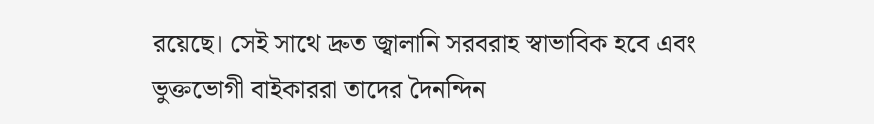রয়েছে। সেই সাথে দ্রুত জ্বালানি সরবরাহ স্বাভাবিক হবে এবং ভুক্তভোগী বাইকাররা তাদের দৈনন্দিন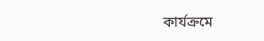কার্যক্রমে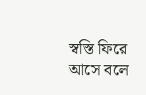স্বস্তি ফিরে আসে বলে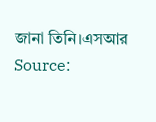জানা তিনি।এসআর
Source: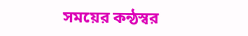সময়ের কন্ঠস্বর